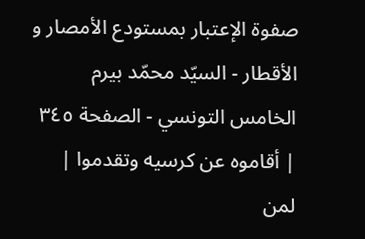صفوة الإعتبار بمستودع الأمصار و الأقطار - السيّد محمّد بيرم الخامس التونسي - الصفحة ٣٤٥
| أقاموه عن كرسيه وتقدموا | لمن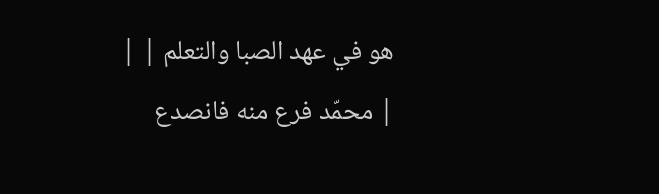هو في عهد الصبا والتعلم | |
| محمّد فرع منه فانصدع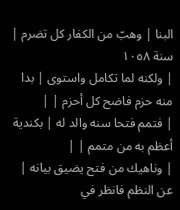البنا | وهبّ من الكفار كل تضرم |
سنة ١٠٥٨
| ولكنه لما تكامل واستوى | بدا منه حزم فاضح كل أحزم | |
| فتمم فتحا سنه والد له | بكندية أعظم به من متمم | |
| وناهيك من فتح يضيق بيانه | عن النظم فانظر في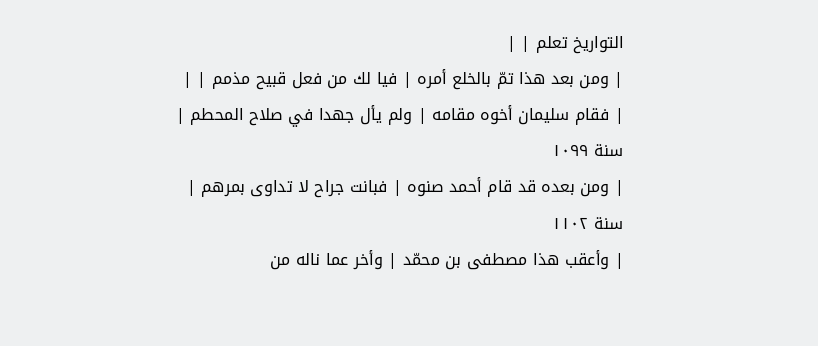التواريخ تعلم | |
| ومن بعد هذا تمّ بالخلع أمره | فيا لك من فعل قبيح مذمم | |
| فقام سليمان أخوه مقامه | ولم يأل جهدا في صلاح المحطم |
سنة ١٠٩٩
| ومن بعده قد قام أحمد صنوه | فبانت جراح لا تداوى بمرهم |
سنة ١١٠٢
| وأعقب هذا مصطفى بن محمّد | وأخر عما ناله من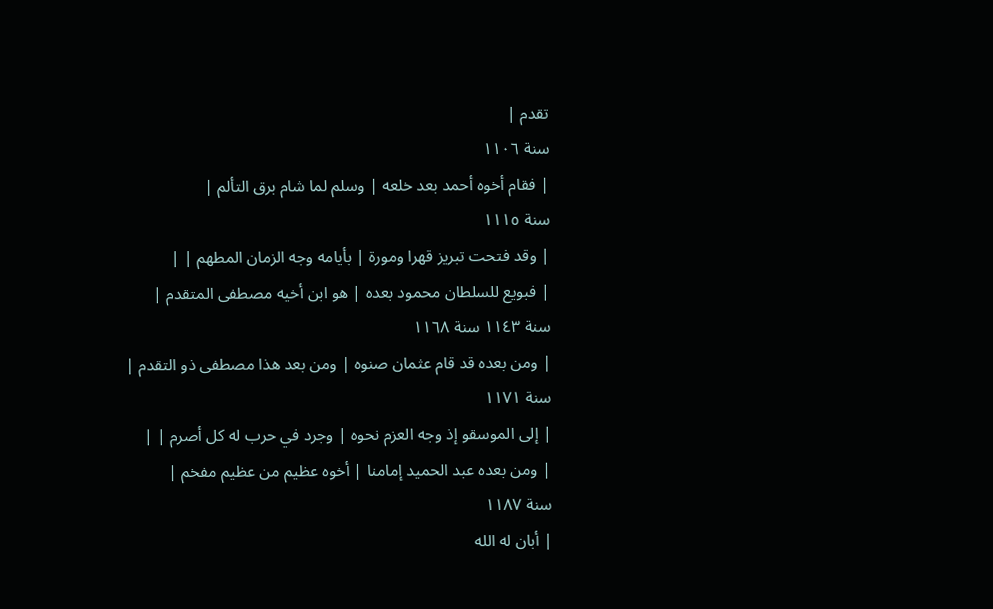تقدم |
سنة ١١٠٦
| فقام أخوه أحمد بعد خلعه | وسلم لما شام برق التألم |
سنة ١١١٥
| وقد فتحت تبريز قهرا ومورة | بأيامه وجه الزمان المطهم | |
| فبويع للسلطان محمود بعده | هو ابن أخيه مصطفى المتقدم |
سنة ١١٤٣ سنة ١١٦٨
| ومن بعده قد قام عثمان صنوه | ومن بعد هذا مصطفى ذو التقدم |
سنة ١١٧١
| إلى الموسقو إذ وجه العزم نحوه | وجرد في حرب له كل أصرم | |
| ومن بعده عبد الحميد إمامنا | أخوه عظيم من عظيم مفخم |
سنة ١١٨٧
| أبان له الله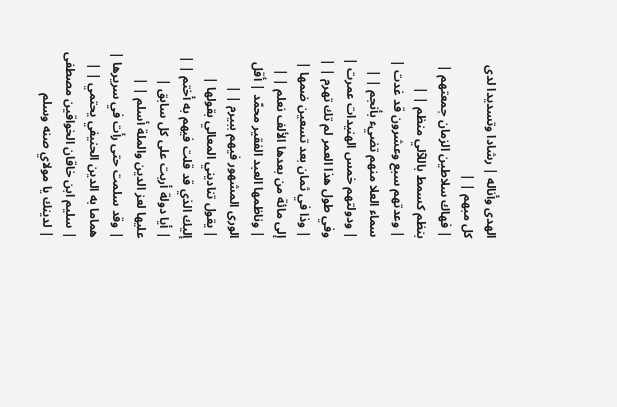الهدى وأناله | رشادا وتسديدا لدى كل مبهم | |
| فهاك سلاطين الزمان جمعتهم | بنظم كسمط باللآلي منظم | |
| وعدتهم سبع وعشرون قد غدت | سماء العلا منهم تضيء بأنجم | |
| ودولتهم خمس الهنيدات عمرت | وفي طول هذا العمر لم تك تهرم | |
| وذا في ثمان بعد تسعين ضمها | إلى مائة من بعدها الألف نعلم | |
| وناظمها العبد الفقير محمّد | أقل الورى المشهور فيهم ببيرم | |
| يقول تناديني المعالي بقولها | إليك الذي قد قلت فيهم به أختم | |
| أيا دولة أربت على كل سابق | عليها لعز الدين والملة أسلم | |
| وقد سلمت حتى رأت في سريرها | هماما به الدين الحنيفي يحتمي | |
| سليم ابن خاقان الخواقين مصطفى | لدينك يا مولاي صنه وسلم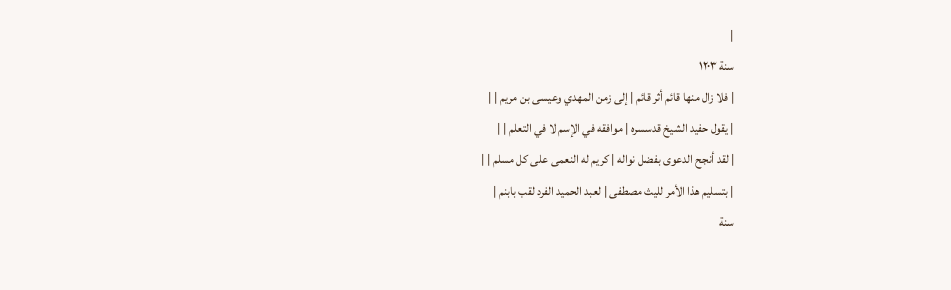|
سنة ١٢٠٣
| فلا زال منها قائم أثر قائم | إلى زمن المهدي وعيسى بن مريم | |
| يقول حفيد الشيخ قدسسره | موافقه في الإسم لا في التعلم | |
| لقد أنجح الدعوى بفضل نواله | كريم له النعمى على كل مسلم | |
| بتسليم هذا الأمر لليث مصطفى | لعبد الحميد الفرد لقب بابنم |
سنة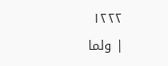١٢٢٢
| ولما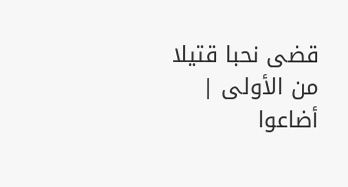قضى نحبا قتيلا من الأولى | أضاعوا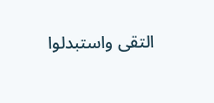التقى واستبدلوا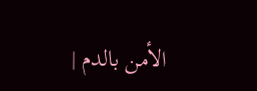الأمن بالدم |